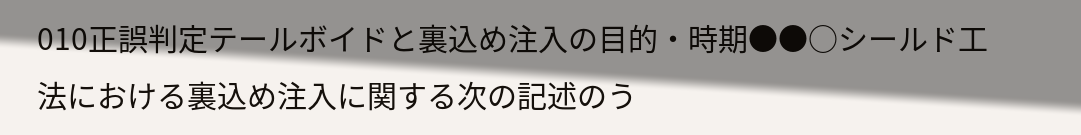010正誤判定テールボイドと裏込め注入の目的・時期●●○シールド工法における裏込め注入に関する次の記述のう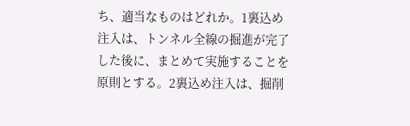ち、適当なものはどれか。1裏込め注入は、トンネル全線の掘進が完了した後に、まとめて実施することを原則とする。2裏込め注入は、掘削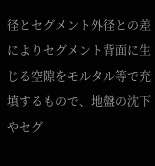径とセグメント外径との差によりセグメント背面に生じる空隙をモルタル等で充填するもので、地盤の沈下やセグ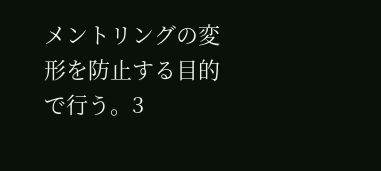メントリングの変形を防止する目的で行う。3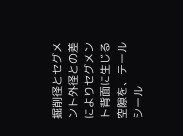掘削径とセグメント外径との差によりセグメント背面に生じる空隙を、テールシール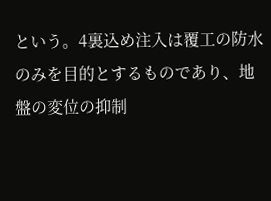という。4裏込め注入は覆工の防水のみを目的とするものであり、地盤の変位の抑制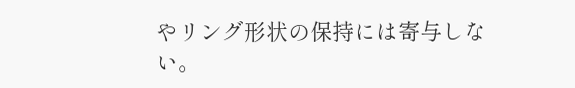やリング形状の保持には寄与しない。